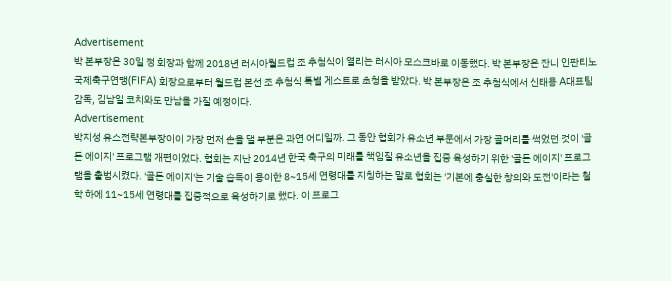Advertisement
박 본부장은 30일 정 회장과 함께 2018년 러시아월드컵 조 추첨식이 열리는 러시아 모스크바로 이동했다. 박 본부장은 잔니 인판티노 국제축구연맹(FIFA) 회장으로부터 월드컵 본선 조 추첨식 특별 게스트로 초청을 받았다. 박 본부장은 조 추첨식에서 신태용 A대표팀 감독, 김남일 코치와도 만남을 가질 예정이다.
Advertisement
박지성 유스전략본부장이이 가장 먼저 손을 댈 부분은 과연 어디일까. 그 동안 협회가 유소년 부문에서 가장 골머리를 썩었던 것이 '골든 에이지' 프로그램 개편이었다. 협회는 지난 2014년 한국 축구의 미래를 책임질 유소년을 집중 육성하기 위한 '골든 에이지' 프로그램을 출범시켰다. '골든 에이지'는 기술 습득이 용이한 8~15세 연령대를 지칭하는 말로 협회는 '기본에 충실한 창의와 도전'이라는 철학 하에 11~15세 연령대를 집중적으로 육성하기로 했다. 이 프로그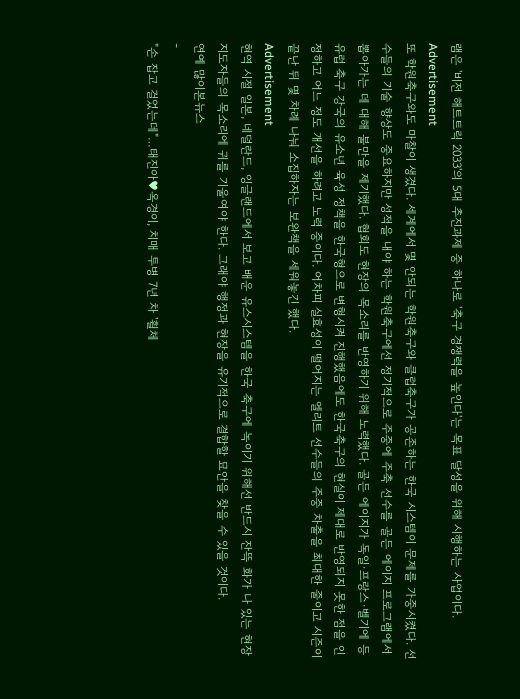램은 '비전 해트트릭 2033'의 5대 추진과제 중 하나로 '축구 경쟁력을 높인다'는 목표 달성을 위해 시행하는 사업이다.
Advertisement
또 학원축구와도 마찰이 생겼다. 세계에서 몇 안되는 학원축구와 클럽축구가 공존하는 한국 시스템이 문제를 가중시켰다. 선수들의 기술 향상도 중요하지만 성적을 내야 하는 학원축구에선 정기적으로 주중에 주축 선수를 골든 에이지 프로그램에서 뽑아가는 데 대해 불만을 제기했다. 협회도 현장의 목소리를 반영하기 위해 노력했다. 골든 에이지가 독일·프랑스·벨기에 등 유럽 축구 강국의 유소년 육성 정책을 한국형으로 변형시켜 진행했음에도 한국축구의 현실이 제대로 반영되지 못한 점을 인정하고 어느 정도 개선을 하려고 노력 중이다. 어차피 실효성이 떨어지는 엘리트 선수들의 주중 차출을 최대한 줄이고 시즌이 끝난 뒤 몇 차례 나눠 소집하자는 보완책을 세워놓긴 했다.
Advertisement
현역 시절 일본, 네덜란드, 잉글랜드에서 보고 배운 유스시스템을 한국 축구에 녹이기 위해선 반드시 잔뜩 화가 나 있는 현장 지도자들의 목소리에 귀를 기울여야 한다. 그래야 행정과 현장을 유기적으로 결합할 묘안을 찾을 수 있을 것이다.
연예 많이본뉴스
-
"손 잡고 걸었는데"…태진아♥옥경이, 치매 투병 7년 차 '휠체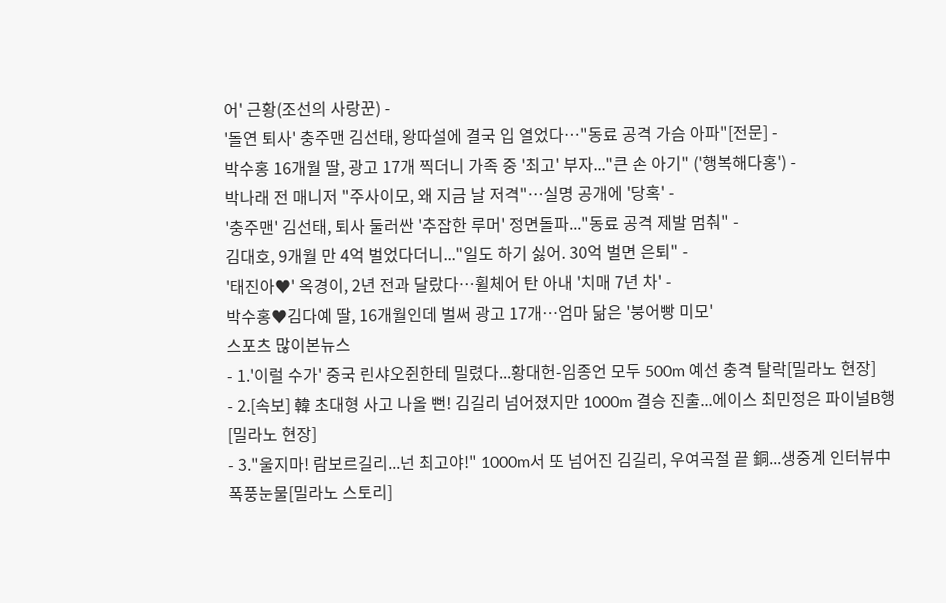어' 근황(조선의 사랑꾼) -
'돌연 퇴사' 충주맨 김선태, 왕따설에 결국 입 열었다…"동료 공격 가슴 아파"[전문] -
박수홍 16개월 딸, 광고 17개 찍더니 가족 중 '최고' 부자..."큰 손 아기" ('행복해다홍') -
박나래 전 매니저 "주사이모, 왜 지금 날 저격"…실명 공개에 '당혹' -
'충주맨' 김선태, 퇴사 둘러싼 '추잡한 루머' 정면돌파..."동료 공격 제발 멈춰" -
김대호, 9개월 만 4억 벌었다더니..."일도 하기 싫어. 30억 벌면 은퇴" -
'태진아♥' 옥경이, 2년 전과 달랐다…휠체어 탄 아내 '치매 7년 차' -
박수홍♥김다예 딸, 16개월인데 벌써 광고 17개…엄마 닮은 '붕어빵 미모'
스포츠 많이본뉴스
- 1.'이럴 수가' 중국 린샤오쥔한테 밀렸다...황대헌-임종언 모두 500m 예선 충격 탈락[밀라노 현장]
- 2.[속보] 韓 초대형 사고 나올 뻔! 김길리 넘어졌지만 1000m 결승 진출...에이스 최민정은 파이널B행 [밀라노 현장]
- 3."울지마! 람보르길리...넌 최고야!" 1000m서 또 넘어진 김길리, 우여곡절 끝 銅...생중계 인터뷰中 폭풍눈물[밀라노 스토리]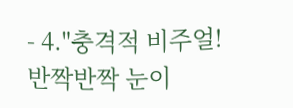- 4."충격적 비주얼! 반짝반짝 눈이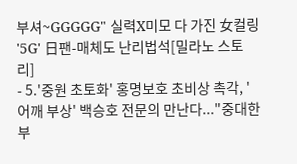부셔~GGGGG" 실력X미모 다 가진 女컬링 '5G' 日팬-매체도 난리법석[밀라노 스토리]
- 5.'중원 초토화' 홍명보호 초비상 촉각, '어깨 부상' 백승호 전문의 만난다..."중대한 부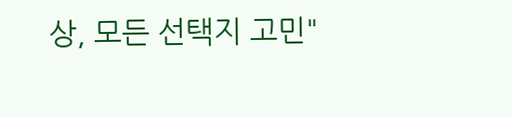상, 모든 선택지 고민"